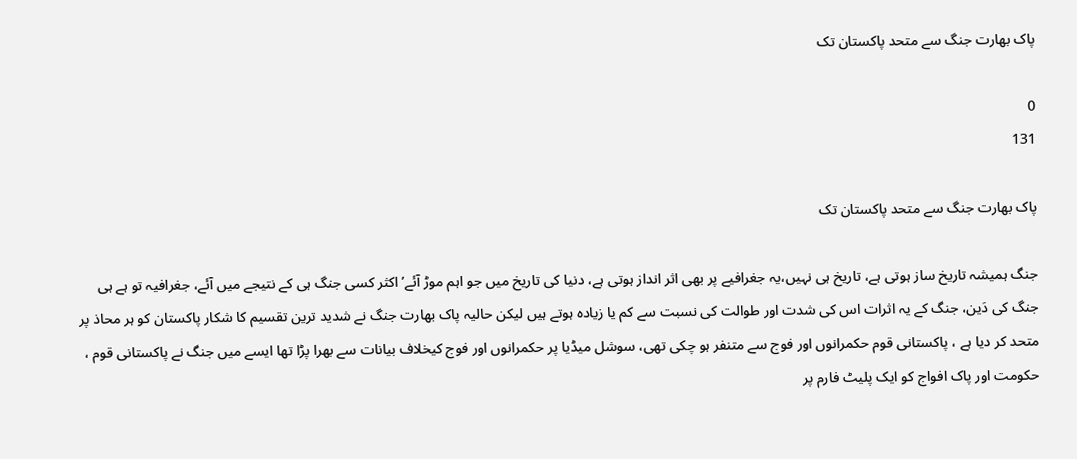پاک بھارت جنگ سے متحد پاکستان تک

0
131

پاک بھارت جنگ سے متحد پاکستان تک

جنگ ہمیشہ تاریخ ساز ہوتی ہے، تاریخ ہی نہیں،یہ جغرافیے پر بھی اثر انداز ہوتی ہے، دنیا کی تاریخ میں جو اہم موڑ آئے’ اکثر کسی جنگ ہی کے نتیجے میں آئے، جغرافیہ تو ہے ہی جنگ کی دَین، جنگ کے یہ اثرات اس کی شدت اور طوالت کی نسبت سے کم یا زیادہ ہوتے ہیں لیکن حالیہ پاک بھارت جنگ نے شدید ترین تقسیم کا شکار پاکستان کو ہر محاذ پر متحد کر دیا ہے ، پاکستانی قوم حکمرانوں اور فوج سے متنفر ہو چکی تھی، سوشل میڈیا پر حکمرانوں اور فوج کیخلاف بیانات سے بھرا پڑا تھا ایسے میں جنگ نے پاکستانی قوم ، حکومت اور پاک افواج کو ایک پلیٹ فارم پر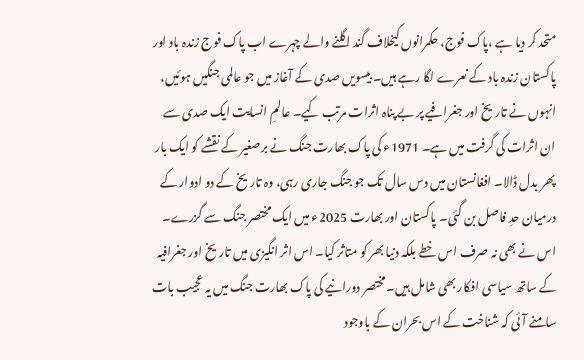متحد کر دیا ہے ،پاک فوج، حکمرانوں کیخلاف گند اگلنے والے چہرے اب پاک فوج زندہ باد اور پاکستان زندہ باد کے نعرے لگا رہے ہیں۔ بیسویں صدی کے آغاز میں جو عالمی جنگیں ہوئیں، انہوں نے تاریخ اور جغرافیے پر بے پناہ اثرات مرتب کیے۔ عالمِ انسایت ایک صدی سے ان اثرات کی گرفت میں ہے۔ 1971ء کی پاک بھارت جنگ نے برصغیر کے نقشے کو ایک بار پھر بدل ڈالا۔ افغانستان میں دس سال تک جو جنگ جاری رہی، وہ تاریخ کے دو ادوار کے درمیان حدِ فاصل بن گئی۔ پاکستان اور بھارت 2025ء میں ایک مختصر جنگ سے گزرے۔ اس نے بھی نہ صرف اس خطے بلکہ دنیا بھر کو متاثر کیا۔ اس اثر انگیزی میں تاریخ اور جغرافیہ کے ساتھ سیاسی افکار بھی شامل ہیں۔مختصر دورانیے کی پاک بھارت جنگ میں یہ عجیب بات سامنے آئی کہ شناخت کے اس بحران کے باوجود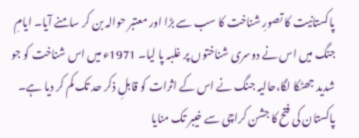پاکستانیت کا تصورِ شناخت کا سب سے بڑا اور معتبر حوالہ بن کر سامنے آیا۔ ایامِ جنگ میں اس نے دوسری شناختوں پر غلبہ پا لیا۔ 1971ء میں اس شناخت کو جو شدید جھٹکا لگا،حالیہ جنگ نے اس کے اثرات کو قابلِ ذکر حد تک کم کر دیا ہے۔ پاکستان کی فتح کا جشن کراچی سے خیبر تک منایا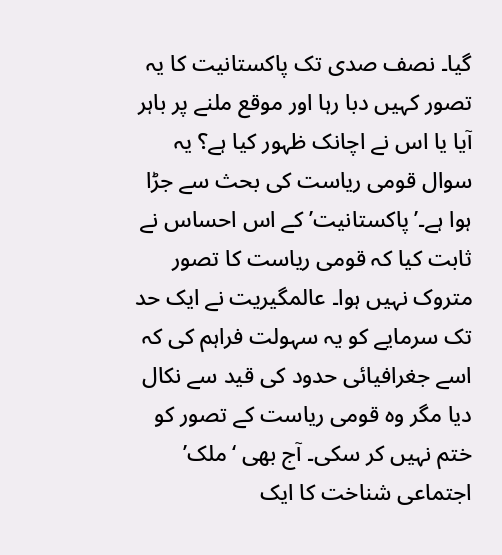گیا۔ نصف صدی تک پاکستانیت کا یہ تصور کہیں دبا رہا اور موقع ملنے پر باہر آیا یا اس نے اچانک ظہور کیا ہے؟ یہ سوال قومی ریاست کی بحث سے جڑا ہوا ہے۔’پاکستانیت’ کے اس احساس نے ثابت کیا کہ قومی ریاست کا تصور متروک نہیں ہوا۔ عالمگیریت نے ایک حد تک سرمایے کو یہ سہولت فراہم کی کہ اسے جغرافیائی حدود کی قید سے نکال دیا مگر وہ قومی ریاست کے تصور کو ختم نہیں کر سکی۔ آج بھی ‘ملک’ اجتماعی شناخت کا ایک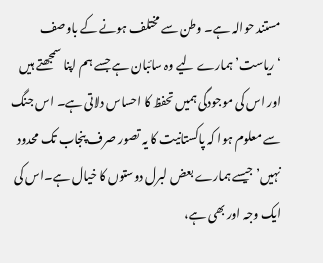مستند حوالہ ہے۔ وطن سے مختلف ہونے کے باوصف ‘ریاست’ ہمارے لیے وہ سائبان ہے جسے ہم اپنا سمجھتے ہیں اور اس کی موجودگی ہمیں تحفظ کا احساس دلاتی ہے۔ اس جنگ سے معلوم ہوا کہ پاکستانیت کا یہ تصور صرف پنجاب تک محدود نہیں’ جیسے ہمارے بعض لبرل دوستوں کا خیال ہے۔اس کی ایک وجہ اور بھی ہے،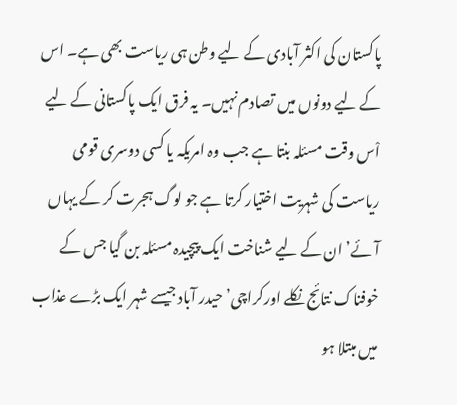پاکستان کی اکثر آبادی کے لیے وطن ہی ریاست بھی ہے۔ اس کے لیے دونوں میں تصادم نہیں۔ یہ فرق ایک پاکستانی کے لیے اْس وقت مسئلہ بنتا ہے جب وہ امریکہ یا کسی دوسری قومی ریاست کی شہریت اختیار کرتا ہے جو لوگ ہجرت کر کے یہاں آئے’ ان کے لیے شناخت ایک پیچیدہ مسئلہ بن گیا جس کے خوفناک نتائج نکلے اورکراچی’ حیدر آباد جیسے شہر ایک بڑے عذاب میں مبتلا ہو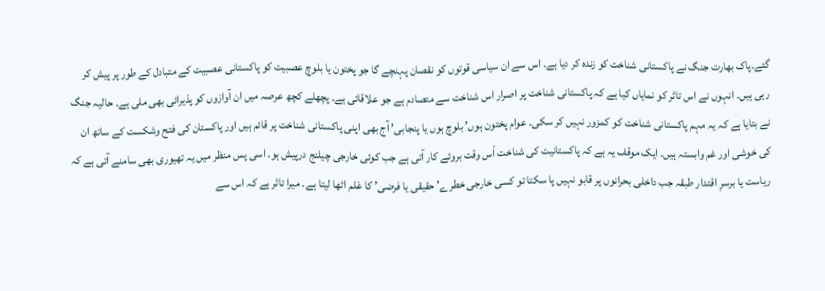گئے۔پاک بھارت جنگ نے پاکستانی شناخت کو زندہ کر دیا ہے۔ اس سے ان سیاسی قوتوں کو نقصان پہنچے گا جو پختون یا بلوچ عصبیت کو پاکستانی عصبیت کے متبادل کے طور پر پیش کر رہی ہیں۔ انہوں نے اس تاثر کو نمایاں کیا ہے کہ پاکستانی شناخت پر اصرار اس شناخت سے متصادم ہے جو علاقائی ہے۔ پچھلے کچھ عرصہ میں ان آوازوں کو پذیرائی بھی ملی ہے۔ حالیہ جنگ نے بتایا ہے کہ یہ مہم پاکستانی شناخت کو کمزور نہیں کر سکی۔ عوام پختون ہوں’ بلوچ ہوں یا پنجابی’ آج بھی اپنی پاکستانی شناخت پر قائم ہیں اور پاکستان کی فتح وشکست کے ساتھ ان کی خوشی اور غم وابستہ ہیں۔ ایک موقف یہ ہے کہ پاکستانیت کی شناخت اْس وقت بروئے کار آتی ہے جب کوئی خارجی چیلنج درپیش ہو۔ اسی پس منظر میں یہ تھیوری بھی سامنے آتی ہے کہ ریاست یا برسرِ اقتدار طبقہ جب داخلی بحرانوں پر قابو نہیں پا سکتا تو کسی خارجی خطرے’ حقیقی یا فرضی’ کا عَلم اٹھا لیتا ہے۔ میرا تاثر ہے کہ اس سے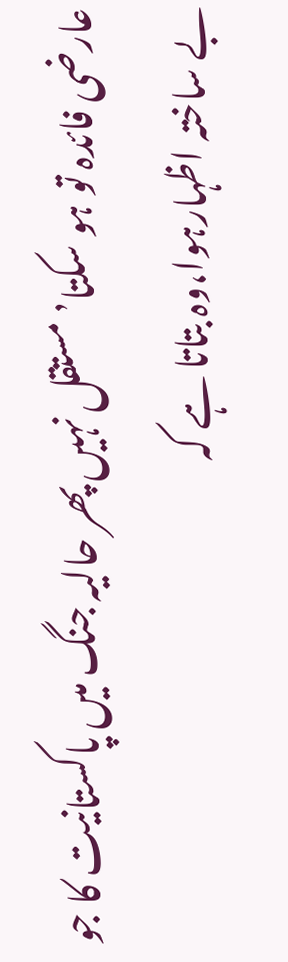عارضی فائدہ تو ہو سکتا’ مستقل نہیں پھر حالیہ جنگ میں پاکستانیت کا جو بے ساختہ اظہارہوا،وہ بتاتا ہے کہ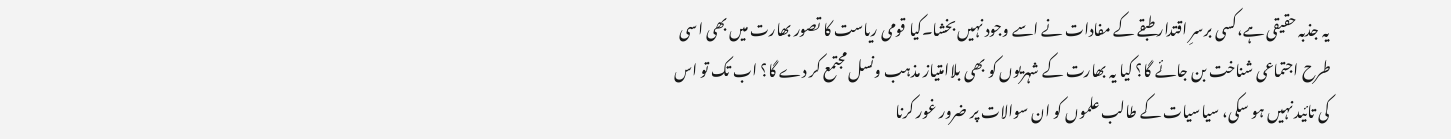یہ جذبہ حقیقی ہے،کسی برسرِ اقتدار طبقے کے مفادات نے اسے وجود نہیں بخشا۔کیا قومی ریاست کا تصور بھارت میں بھی اسی طرح اجتماعی شناخت بن جائے گا؟ کیا یہ بھارت کے شہریوں کو بھی بلاامتیاز مذہب ونسل مجتمع کر دے گا؟ اب تک تو اس کی تائید نہیں ہو سکی، سیاسیات کے طالب علموں کو ان سوالات پر ضرور غور کرنا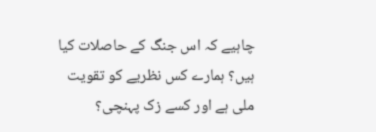چاہیے کہ اس جنگ کے حاصلات کیا ہیں؟ ہمارے کس نظریے کو تقویت ملی ہے اور کسے زک پہنچی؟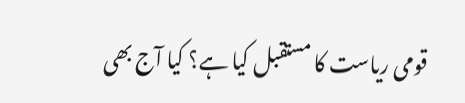قومی ریاست کا مستقبل کیا ہے؟ کیا آج بھی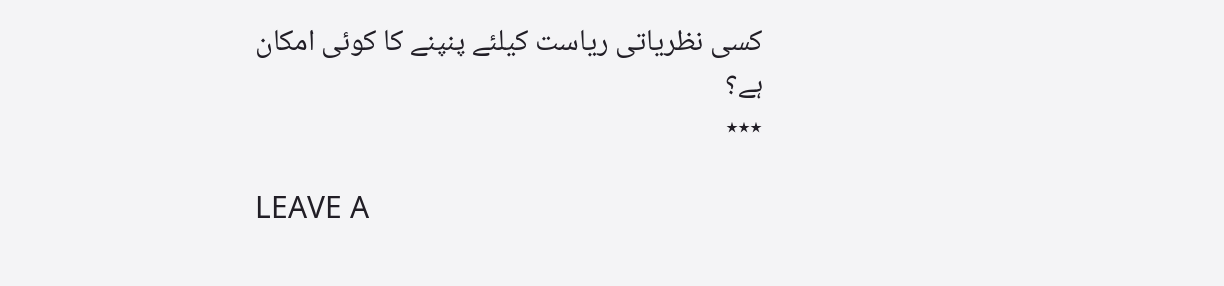کسی نظریاتی ریاست کیلئے پنپنے کا کوئی امکان ہے؟
٭٭٭

LEAVE A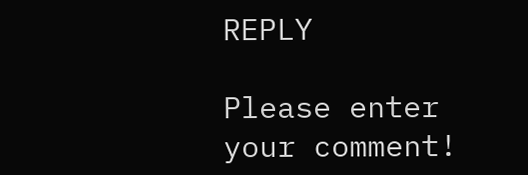REPLY

Please enter your comment!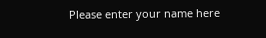Please enter your name here